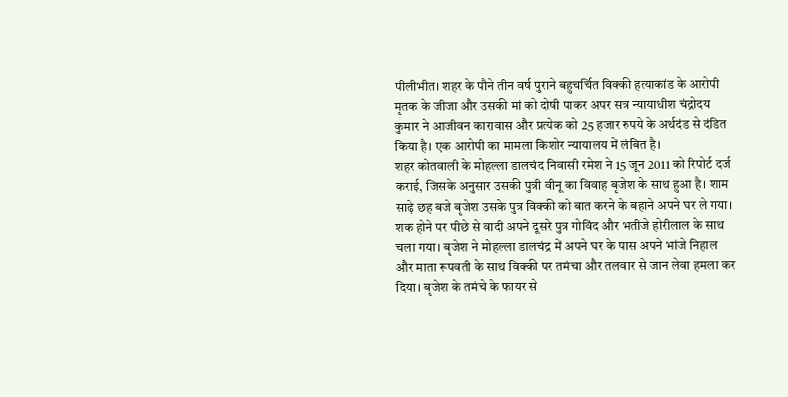पीलीभीत। शहर के पौने तीन वर्ष पुराने बहुचर्चित विक्की हत्याकांड के आरोपी मृतक के जीजा और उसकी मां को दोषी पाकर अपर सत्र न्यायाधीश चंद्रोदय कुमार ने आजीवन कारावास और प्रत्येक को 25 हजार रुपये के अर्थदंड से दंडित किया है। एक आरोपी का मामला किशोर न्यायालय में लंबित है।
शहर कोतवाली के मोहल्ला डालचंद निवासी रमेश ने 15 जून 2011 को रिपोर्ट दर्ज कराई, जिसके अनुसार उसकी पुत्री वीनू का विवाह बृजेश के साथ हुआ है। शाम साढ़े छह बजे बृजेश उसके पुत्र विक्की को बात करने के बहाने अपने घर ले गया। शक होने पर पीछे से वादी अपने दूसरे पुत्र गोविंद और भतीजे होरीलाल के साथ चला गया। बृजेश ने मोहल्ला डालचंद्र में अपने घर के पास अपने भांजे निहाल और माता रूपवती के साथ विक्की पर तमंचा और तलवार से जान लेवा हमला कर दिया। बृजेश के तमंचे के फायर से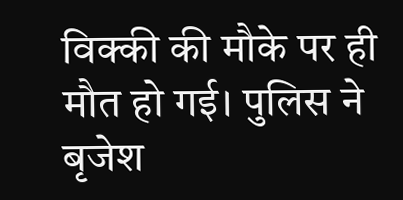विक्की की मौके पर ही मौत हो गई। पुलिस ने बृजेश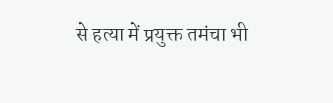से हत्या में प्रयुक्त तमंचा भी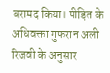बरामद किया। पीड़ित के अधिवक्ता गुफरान अली रिजवी के अनुसार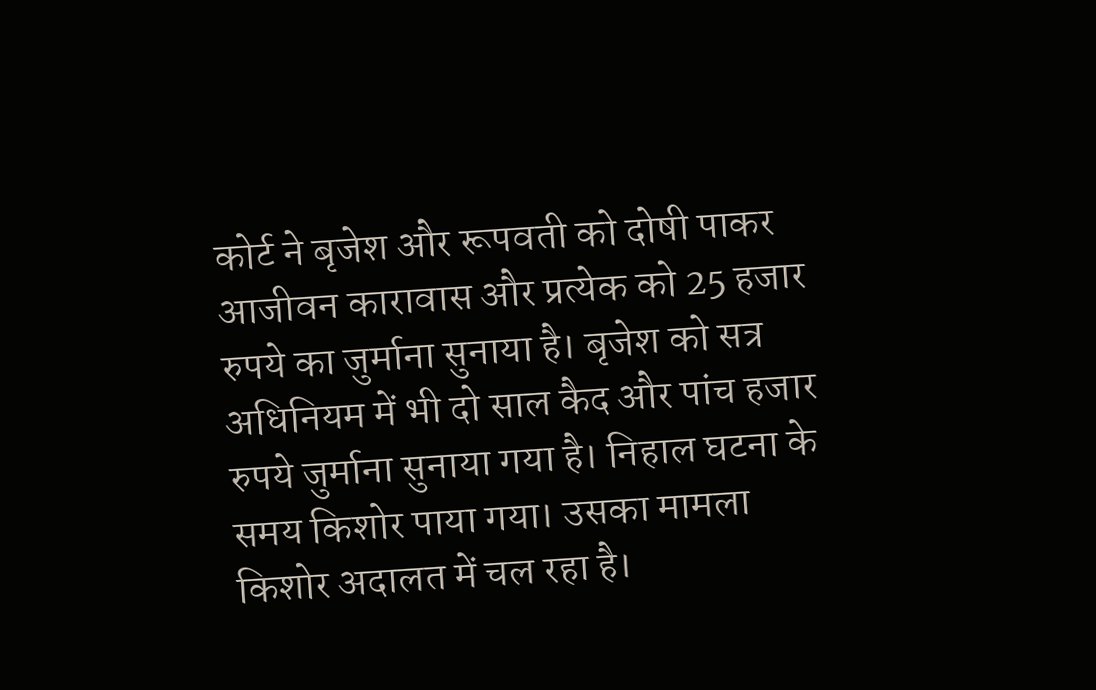कोर्ट ने बृजेश और रूपवती को दोषी पाकर आजीवन कारावास और प्रत्येक को 25 हजार रुपये का जुर्माना सुनाया है। बृजेश को सत्र अधिनियम में भी दो साल कैद और पांच हजार रुपये जुर्माना सुनाया गया है। निहाल घटना के समय किशोर पाया गया। उसका मामला किशोर अदालत में चल रहा है।